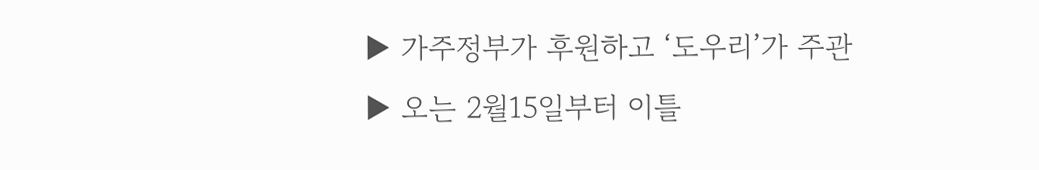▶ 가주정부가 후원하고 ‘도우리’가 주관
▶ 오는 2월15일부터 이틀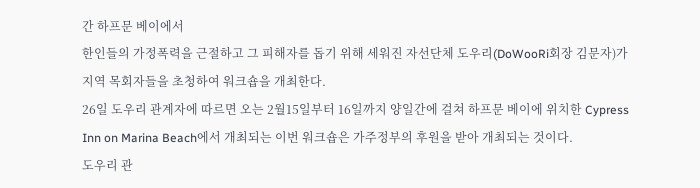간 하프문 베이에서
한인들의 가정폭력을 근절하고 그 피해자를 돕기 위해 세워진 자선단체 도우리(DoWooRi회장 김문자)가 지역 목회자들을 초청하여 워크숍을 개최한다.
26일 도우리 관계자에 따르면 오는 2월15일부터 16일까지 양일간에 걸쳐 하프문 베이에 위치한 Cypress Inn on Marina Beach에서 개최되는 이번 워크숍은 가주정부의 후원을 받아 개최되는 것이다.
도우리 관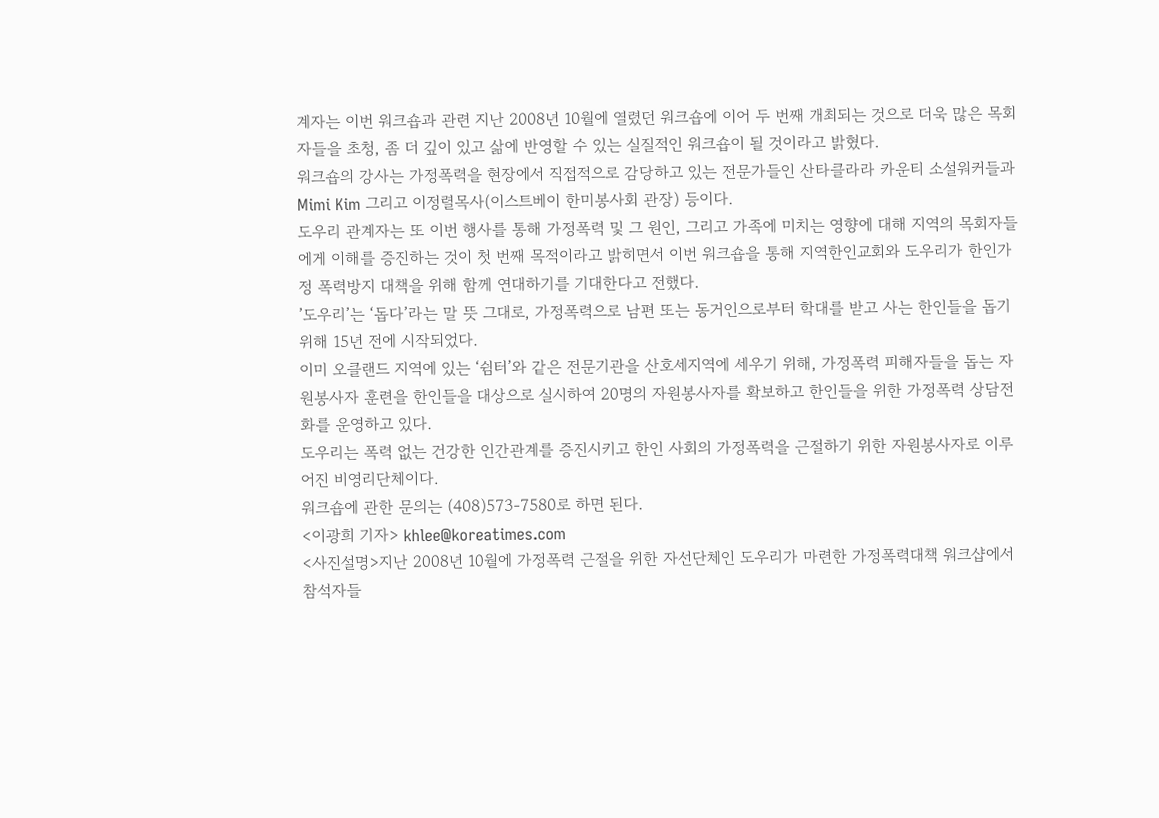계자는 이번 워크숍과 관련 지난 2008년 10월에 열렸던 워크숍에 이어 두 번째 개최되는 것으로 더욱 많은 목회자들을 초청, 좀 더 깊이 있고 삶에 반영할 수 있는 실질적인 워크숍이 될 것이라고 밝혔다.
워크숍의 강사는 가정폭력을 현장에서 직접적으로 감당하고 있는 전문가들인 산타클라라 카운티 소설워커들과 Mimi Kim 그리고 이정렬목사(이스트베이 한미봉사회 관장) 등이다.
도우리 관계자는 또 이번 행사를 통해 가정폭력 및 그 원인, 그리고 가족에 미치는 영향에 대해 지역의 목회자들에게 이해를 증진하는 것이 첫 번째 목적이라고 밝히면서 이번 워크숍을 통해 지역한인교회와 도우리가 한인가정 폭력방지 대책을 위해 함께 연대하기를 기대한다고 전했다.
’도우리’는 ‘돕다’라는 말 뜻 그대로, 가정폭력으로 남편 또는 동거인으로부터 학대를 받고 사는 한인들을 돕기 위해 15년 전에 시작되었다.
이미 오클랜드 지역에 있는 ‘쉼터’와 같은 전문기관을 산호세지역에 세우기 위해, 가정폭력 피해자들을 돕는 자원봉사자 훈련을 한인들을 대상으로 실시하여 20명의 자원봉사자를 확보하고 한인들을 위한 가정폭력 상담전화를 운영하고 있다.
도우리는 폭력 없는 건강한 인간관계를 증진시키고 한인 사회의 가정폭력을 근절하기 위한 자원봉사자로 이루어진 비영리단체이다.
워크숍에 관한 문의는 (408)573-7580로 하면 된다.
<이광희 기자> khlee@koreatimes.com
<사진설명>지난 2008년 10월에 가정폭력 근절을 위한 자선단체인 도우리가 마련한 가정폭력대책 워크샵에서 참석자들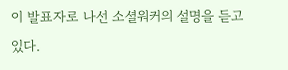이 발표자로 나선 소셜워커의 설명을 듣고 있다.